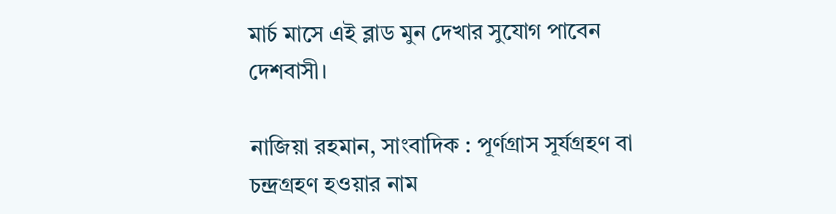মার্চ মাসে এই ব্লাড মুন দেখার সুযোগ পাবেন দেশবাসী।

নাজিয়া রহমান, সাংবাদিক : পূর্ণগ্রাস সূর্যগ্রহণ বা চন্দ্রগ্রহণ হওয়ার নাম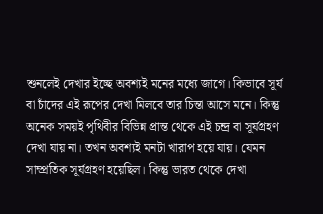শুনলেই দেখার ইচ্ছে অবশ্যই মনের মধ্যে জাগে। কিভাবে সূর্য বা চাঁদের এই রূপের দেখা মিলবে তার চিন্তা আসে মনে। কিন্তু অনেক সময়ই পৃথিবীর বিভিন্ন প্রান্ত থেকে এই চন্দ্র বা সূর্যগ্রহণ দেখা যায় না। তখন অবশ্যই মনটা খারাপ হয়ে যায়। যেমন সাম্প্রতিক সূর্যগ্রহণ হয়েছিল। কিন্তু ভারত থেকে দেখা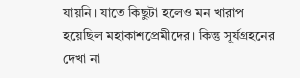যায়নি। যাতে কিছুটা হলেও মন খারাপ হয়েছিল মহাকাশপ্রেমীদের। কিন্তু সূর্যগ্রহনের দেখা না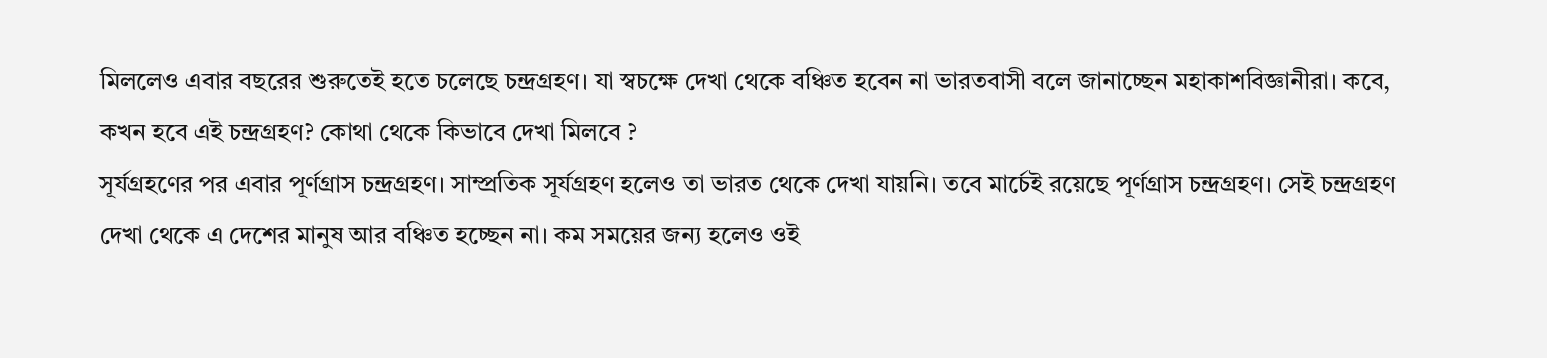মিললেও এবার বছরের শুরুতেই হতে চলেছে চন্দ্রগ্রহণ। যা স্বচক্ষে দেখা থেকে বঞ্চিত হবেন না ভারতবাসী বলে জানাচ্ছেন মহাকাশবিজ্ঞানীরা। কবে, কখন হবে এই চন্দ্রগ্রহণ? কোথা থেকে কিভাবে দেখা মিলবে ?
সূর্যগ্রহণের পর এবার পূর্ণগ্রাস চন্দ্রগ্রহণ। সাম্প্রতিক সূর্যগ্রহণ হলেও তা ভারত থেকে দেখা যায়নি। তবে মার্চেই রয়েছে পূর্ণগ্রাস চন্দ্রগ্রহণ। সেই চন্দ্রগ্রহণ দেখা থেকে এ দেশের মানুষ আর বঞ্চিত হচ্ছেন না। কম সময়ের জন্য হলেও ওই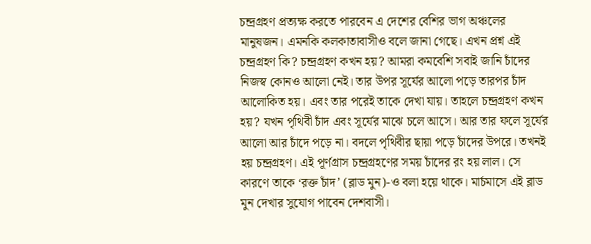চন্দ্রগ্রহণ প্রত্যক্ষ করতে পারবেন এ দেশের বেশির ভাগ অঞ্চলের মানুষজন। এমনকি কলকাতাবাসীও বলে জানা গেছে। এখন প্রশ্ন এই চন্দ্রগ্রহণ কি? চন্দ্রগ্রহণ কখন হয়? আমরা কমবেশি সবাই জানি চাঁদের নিজস্ব কোনও আলো নেই। তার উপর সূর্যের আলো পড়ে তারপর চাঁদ আলোকিত হয়। এবং তার পরেই তাকে দেখা যায়। তাহলে চন্দ্রগ্রহণ কখন হয়? যখন পৃথিবী চাঁদ এবং সূর্যের মাঝে চলে আসে। আর তার ফলে সূর্যের আলো আর চাঁদে পড়ে না। বদলে পৃথিবীর ছায়া পড়ে চাঁদের উপরে। তখনই হয় চন্দ্রগ্রহণ। এই পূর্ণগ্রাস চন্দ্রগ্রহণের সময় চাঁদের রং হয় লাল। সে কারণে তাকে ‘রক্ত চাঁদ’ (ব্লাড মুন)-ও বলা হয়ে থাকে। মার্চমাসে এই ব্লাড মুন দেখার সুযোগ পাবেন দেশবাসী।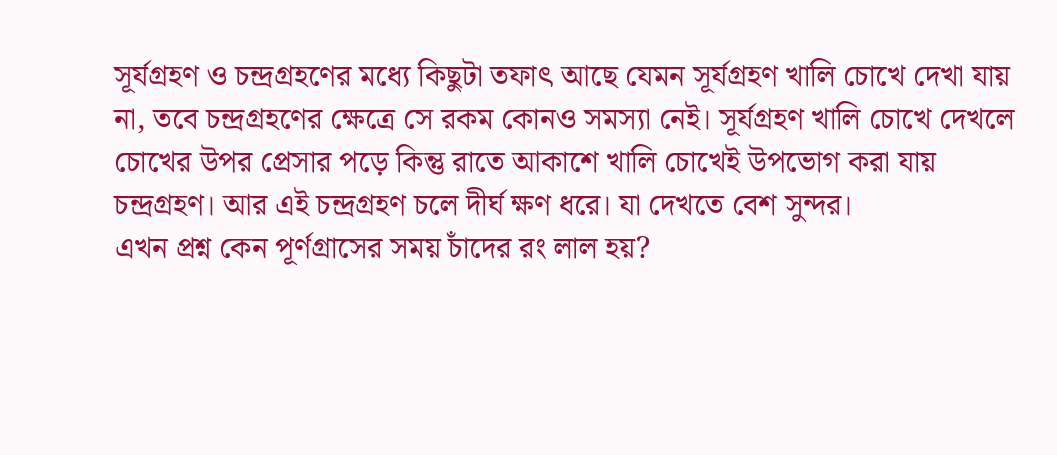সূর্যগ্রহণ ও চন্দ্রগ্রহণের মধ্যে কিছুটা তফাৎ আছে যেমন সূর্যগ্রহণ খালি চোখে দেখা যায় না, তবে চন্দ্রগ্রহণের ক্ষেত্রে সে রকম কোনও সমস্যা নেই। সূর্যগ্রহণ খালি চোখে দেখলে চোখের উপর প্রেসার পড়ে কিন্তু রাতে আকাশে খালি চোখেই উপভোগ করা যায় চন্দ্রগ্রহণ। আর এই চন্দ্রগ্রহণ চলে দীর্ঘ ক্ষণ ধরে। যা দেখতে বেশ সুন্দর।
এখন প্রশ্ন কেন পূর্ণগ্রাসের সময় চাঁদের রং লাল হয়?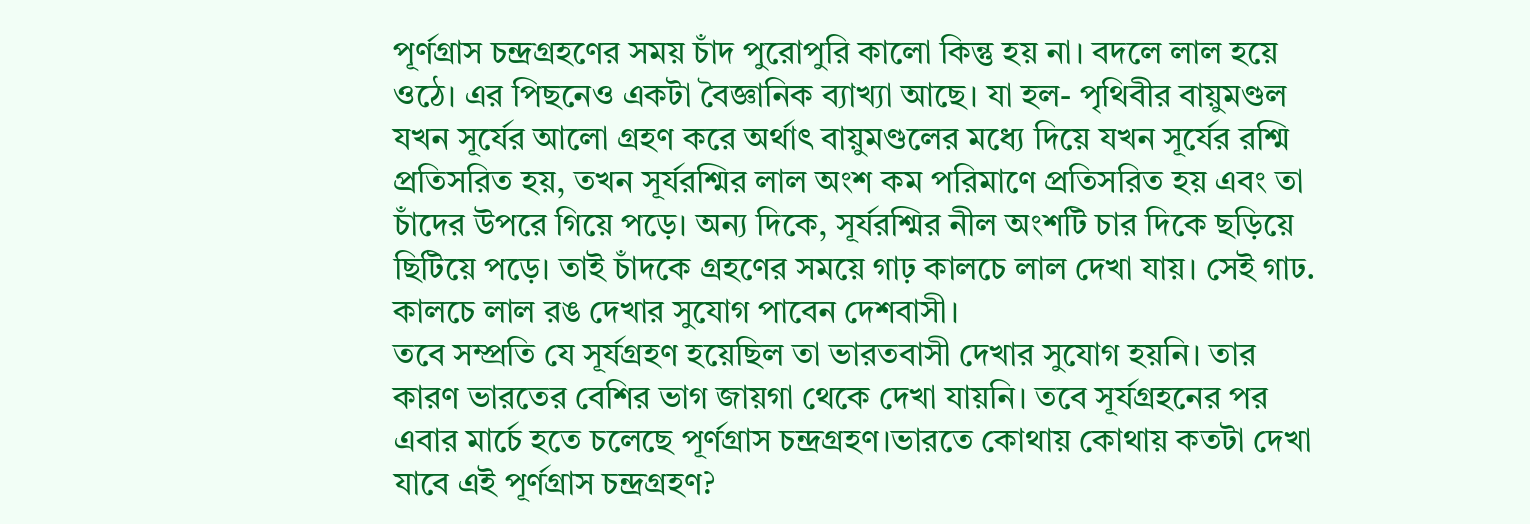পূর্ণগ্রাস চন্দ্রগ্রহণের সময় চাঁদ পুরোপুরি কালো কিন্তু হয় না। বদলে লাল হয়ে ওঠে। এর পিছনেও একটা বৈজ্ঞানিক ব্যাখ্যা আছে। যা হল- পৃথিবীর বায়ুমণ্ডল যখন সূর্যের আলো গ্রহণ করে অর্থাৎ বায়ুমণ্ডলের মধ্যে দিয়ে যখন সূর্যের রশ্মি প্রতিসরিত হয়, তখন সূর্যরশ্মির লাল অংশ কম পরিমাণে প্রতিসরিত হয় এবং তা চাঁদের উপরে গিয়ে পড়ে। অন্য দিকে, সূর্যরশ্মির নীল অংশটি চার দিকে ছড়িয়ে ছিটিয়ে পড়ে। তাই চাঁদকে গ্রহণের সময়ে গাঢ় কালচে লাল দেখা যায়। সেই গাঢ. কালচে লাল রঙ দেখার সুযোগ পাবেন দেশবাসী।
তবে সম্প্রতি যে সূর্যগ্রহণ হয়েছিল তা ভারতবাসী দেখার সুযোগ হয়নি। তার কারণ ভারতের বেশির ভাগ জায়গা থেকে দেখা যায়নি। তবে সূর্যগ্রহনের পর এবার মার্চে হতে চলেছে পূর্ণগ্রাস চন্দ্রগ্রহণ।ভারতে কোথায় কোথায় কতটা দেখা যাবে এই পূর্ণগ্রাস চন্দ্রগ্রহণ?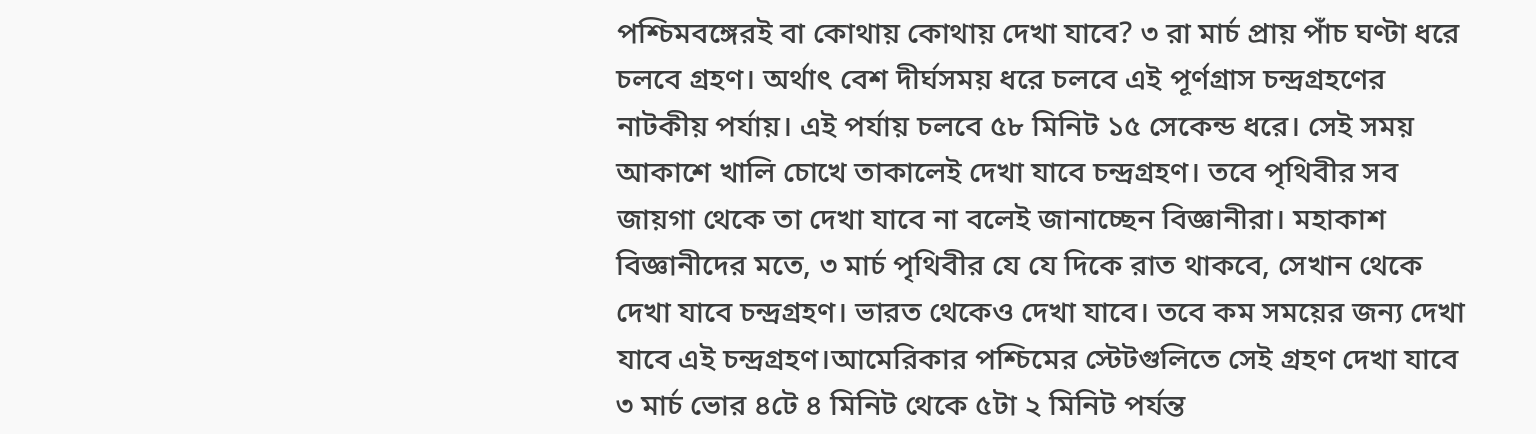পশ্চিমবঙ্গেরই বা কোথায় কোথায় দেখা যাবে? ৩ রা মার্চ প্রায় পাঁচ ঘণ্টা ধরে চলবে গ্রহণ। অর্থাৎ বেশ দীর্ঘসময় ধরে চলবে এই পূর্ণগ্রাস চন্দ্রগ্রহণের নাটকীয় পর্যায়। এই পর্যায় চলবে ৫৮ মিনিট ১৫ সেকেন্ড ধরে। সেই সময় আকাশে খালি চোখে তাকালেই দেখা যাবে চন্দ্রগ্রহণ। তবে পৃথিবীর সব জায়গা থেকে তা দেখা যাবে না বলেই জানাচ্ছেন বিজ্ঞানীরা। মহাকাশ বিজ্ঞানীদের মতে, ৩ মার্চ পৃথিবীর যে যে দিকে রাত থাকবে, সেখান থেকে দেখা যাবে চন্দ্রগ্রহণ। ভারত থেকেও দেখা যাবে। তবে কম সময়ের জন্য দেখা যাবে এই চন্দ্রগ্রহণ।আমেরিকার পশ্চিমের স্টেটগুলিতে সেই গ্রহণ দেখা যাবে ৩ মার্চ ভোর ৪টে ৪ মিনিট থেকে ৫টা ২ মিনিট পর্যন্ত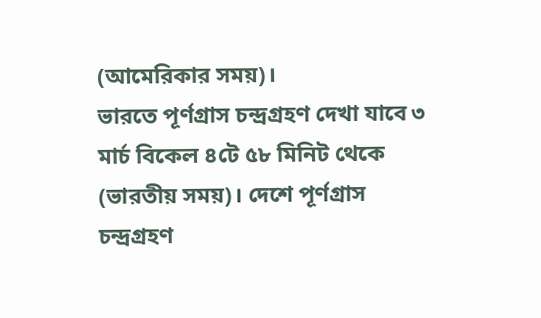(আমেরিকার সময়)।
ভারতে পূর্ণগ্রাস চন্দ্রগ্রহণ দেখা যাবে ৩ মার্চ বিকেল ৪টে ৫৮ মিনিট থেকে (ভারতীয় সময়)। দেশে পূর্ণগ্রাস চন্দ্রগ্রহণ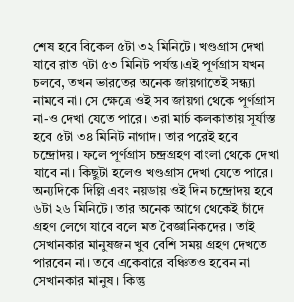শেষ হবে বিকেল ৫টা ৩২ মিনিটে। খণ্ডগ্রাস দেখা যাবে রাত ৭টা ৫৩ মিনিট পর্যন্ত।এই পূর্ণগ্রাস যখন চলবে, তখন ভারতের অনেক জায়গাতেই সন্ধ্যা নামবে না। সে ক্ষেত্রে ওই সব জায়গা থেকে পূর্ণগ্রাস না-ও দেখা যেতে পারে। ৩রা মার্চ কলকাতায় সূর্যাস্ত হবে ৫টা ৩৪ মিনিট নাগাদ। তার পরেই হবে চন্দ্রোদয়। ফলে পূর্ণগ্রাস চন্দ্রগ্রহণ বাংলা থেকে দেখা যাবে না। কিছুটা হলেও খণ্ডগ্রাস দেখা যেতে পারে। অন্যদিকে দিল্লি এবং নয়ডায় ওই দিন চন্দ্রোদয় হবে ৬টা ২৬ মিনিটে। তার অনেক আগে থেকেই চাঁদে গ্রহণ লেগে যাবে বলে মত বৈজ্ঞানিকদের । তাই সেখানকার মানুষজন খুব বেশি সময় গ্রহণ দেখতে পারবেন না। তবে একেবারে বঞ্চিতও হবেন না সেখানকার মানুষ। কিন্তু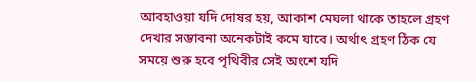আবহাওয়া যদি দোষর হয়, আকাশ মেঘলা থাকে তাহলে গ্রহণ দেখার সম্ভাবনা অনেকটাই কমে যাবে। অর্থাৎ গ্রহণ ঠিক যে সময়ে শুরু হবে পৃথিবীর সেই অংশে যদি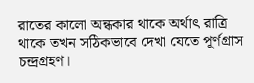রাতের কালো অন্ধকার থাকে অর্থাৎ রাত্রি থাকে তখন সঠিকভাবে দেখা যেতে পূর্ণগ্রাস চন্দ্রগ্রহণ।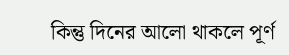কিন্তু দিনের আলো থাকলে পূর্ণ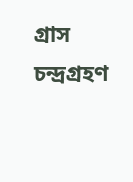গ্রাস চন্দ্রগ্রহণ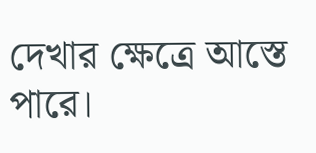দেখার ক্ষেত্রে আস্তে পারে।